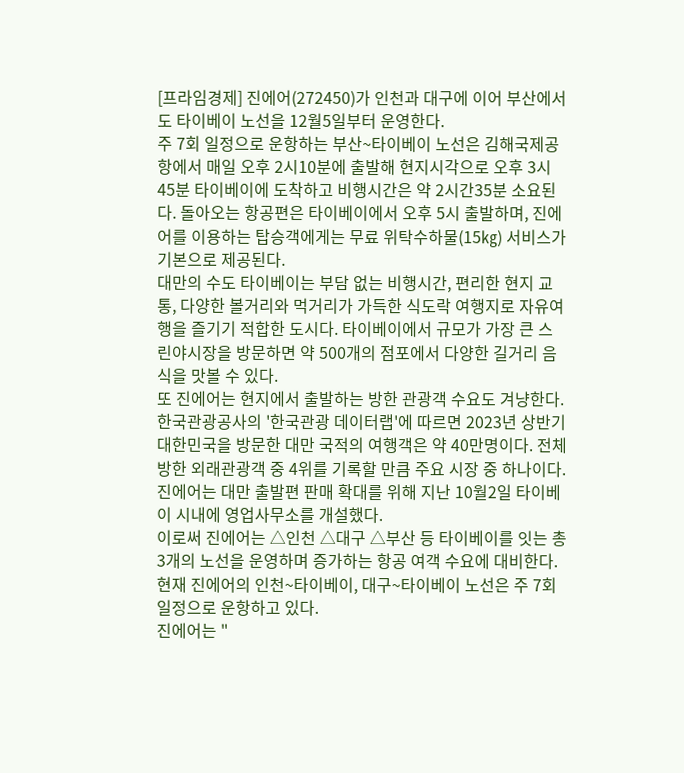[프라임경제] 진에어(272450)가 인천과 대구에 이어 부산에서도 타이베이 노선을 12월5일부터 운영한다.
주 7회 일정으로 운항하는 부산~타이베이 노선은 김해국제공항에서 매일 오후 2시10분에 출발해 현지시각으로 오후 3시45분 타이베이에 도착하고 비행시간은 약 2시간35분 소요된다. 돌아오는 항공편은 타이베이에서 오후 5시 출발하며, 진에어를 이용하는 탑승객에게는 무료 위탁수하물(15㎏) 서비스가 기본으로 제공된다.
대만의 수도 타이베이는 부담 없는 비행시간, 편리한 현지 교통, 다양한 볼거리와 먹거리가 가득한 식도락 여행지로 자유여행을 즐기기 적합한 도시다. 타이베이에서 규모가 가장 큰 스린야시장을 방문하면 약 500개의 점포에서 다양한 길거리 음식을 맛볼 수 있다.
또 진에어는 현지에서 출발하는 방한 관광객 수요도 겨냥한다. 한국관광공사의 '한국관광 데이터랩'에 따르면 2023년 상반기 대한민국을 방문한 대만 국적의 여행객은 약 40만명이다. 전체 방한 외래관광객 중 4위를 기록할 만큼 주요 시장 중 하나이다. 진에어는 대만 출발편 판매 확대를 위해 지난 10월2일 타이베이 시내에 영업사무소를 개설했다.
이로써 진에어는 △인천 △대구 △부산 등 타이베이를 잇는 총 3개의 노선을 운영하며 증가하는 항공 여객 수요에 대비한다. 현재 진에어의 인천~타이베이, 대구~타이베이 노선은 주 7회 일정으로 운항하고 있다.
진에어는 "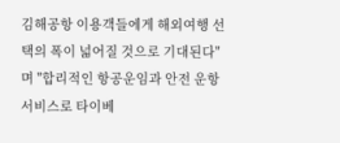김해공항 이용객들에게 해외여행 선택의 폭이 넓어질 것으로 기대된다"며 "합리적인 항공운임과 안전 운항 서비스로 타이베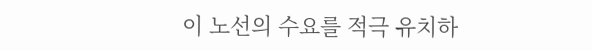이 노선의 수요를 적극 유치하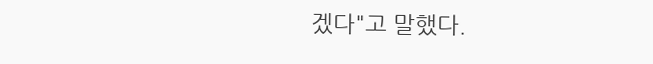겠다"고 말했다.